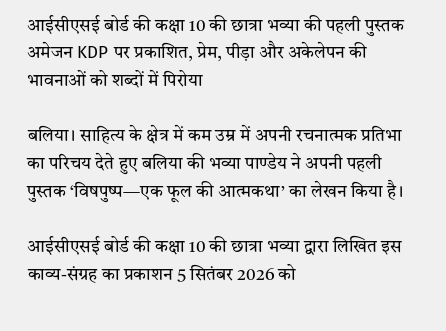आईसीएसई बोर्ड की कक्षा 10 की छात्रा भव्या की पहली पुस्तक अमेजन KDP पर प्रकाशित, प्रेम, पीड़ा और अकेलेपन की भावनाओं को शब्दों में पिरोया

बलिया। साहित्य के क्षेत्र में कम उम्र में अपनी रचनात्मक प्रतिभा का परिचय देते हुए बलिया की भव्या पाण्डेय ने अपनी पहली पुस्तक ‘विषपुष्प—एक फूल की आत्मकथा’ का लेखन किया है।

आईसीएसई बोर्ड की कक्षा 10 की छात्रा भव्या द्वारा लिखित इस काव्य-संग्रह का प्रकाशन 5 सितंबर 2026 को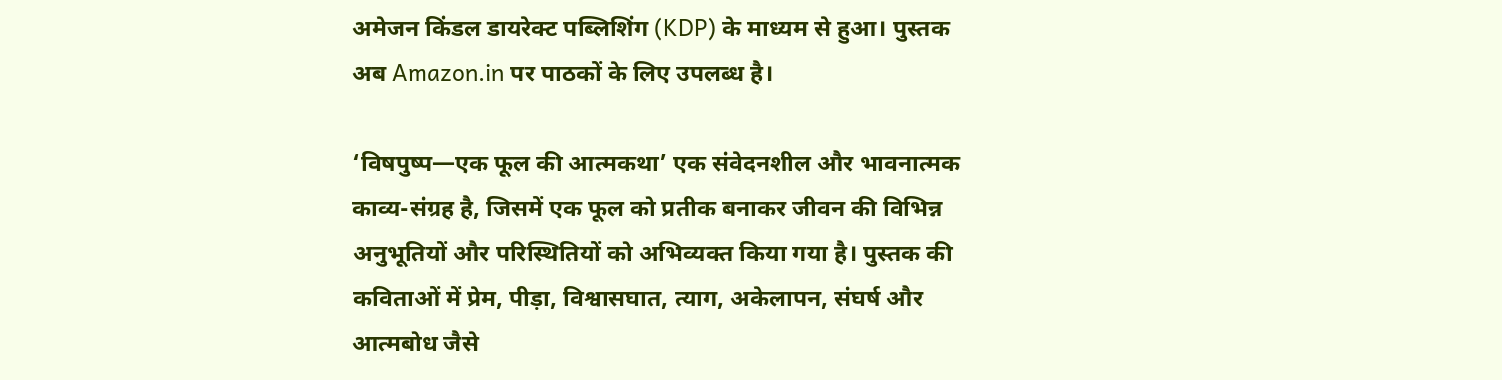अमेजन किंडल डायरेक्ट पब्लिशिंग (KDP) के माध्यम से हुआ। पुस्तक अब Amazon.in पर पाठकों के लिए उपलब्ध है।

‘विषपुष्प—एक फूल की आत्मकथा’ एक संवेदनशील और भावनात्मक काव्य-संग्रह है, जिसमें एक फूल को प्रतीक बनाकर जीवन की विभिन्न अनुभूतियों और परिस्थितियों को अभिव्यक्त किया गया है। पुस्तक की कविताओं में प्रेम, पीड़ा, विश्वासघात, त्याग, अकेलापन, संघर्ष और आत्मबोध जैसे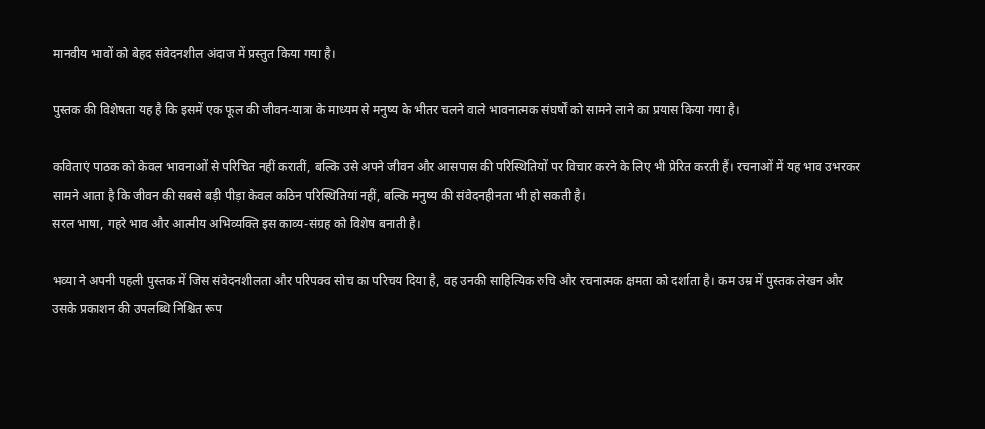मानवीय भावों को बेहद संवेदनशील अंदाज में प्रस्तुत किया गया है।

पुस्तक की विशेषता यह है कि इसमें एक फूल की जीवन-यात्रा के माध्यम से मनुष्य के भीतर चलने वाले भावनात्मक संघर्षों को सामने लाने का प्रयास किया गया है।

कविताएं पाठक को केवल भावनाओं से परिचित नहीं करातीं, बल्कि उसे अपने जीवन और आसपास की परिस्थितियों पर विचार करने के लिए भी प्रेरित करती हैं। रचनाओं में यह भाव उभरकर सामने आता है कि जीवन की सबसे बड़ी पीड़ा केवल कठिन परिस्थितियां नहीं, बल्कि मनुष्य की संवेदनहीनता भी हो सकती है।
सरल भाषा, गहरे भाव और आत्मीय अभिव्यक्ति इस काव्य-संग्रह को विशेष बनाती है।

भव्या ने अपनी पहली पुस्तक में जिस संवेदनशीलता और परिपक्व सोच का परिचय दिया है, वह उनकी साहित्यिक रुचि और रचनात्मक क्षमता को दर्शाता है। कम उम्र में पुस्तक लेखन और उसके प्रकाशन की उपलब्धि निश्चित रूप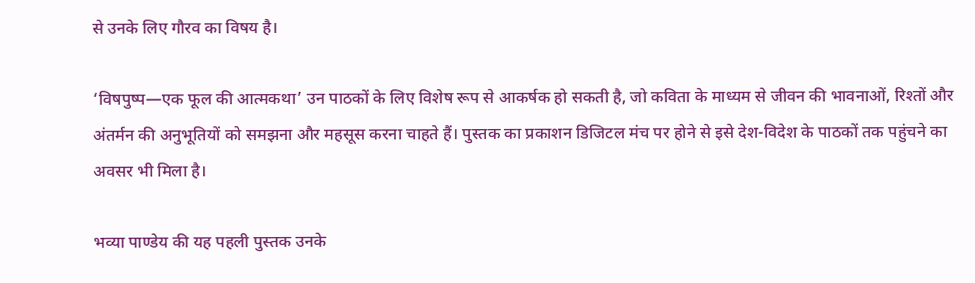से उनके लिए गौरव का विषय है।

‘विषपुष्प—एक फूल की आत्मकथा’ उन पाठकों के लिए विशेष रूप से आकर्षक हो सकती है, जो कविता के माध्यम से जीवन की भावनाओं, रिश्तों और अंतर्मन की अनुभूतियों को समझना और महसूस करना चाहते हैं। पुस्तक का प्रकाशन डिजिटल मंच पर होने से इसे देश-विदेश के पाठकों तक पहुंचने का अवसर भी मिला है।

भव्या पाण्डेय की यह पहली पुस्तक उनके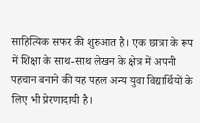साहित्यिक सफर की शुरुआत है। एक छात्रा के रूप में शिक्षा के साथ-साथ लेखन के क्षेत्र में अपनी पहचान बनाने की यह पहल अन्य युवा विद्यार्थियों के लिए भी प्रेरणादायी है।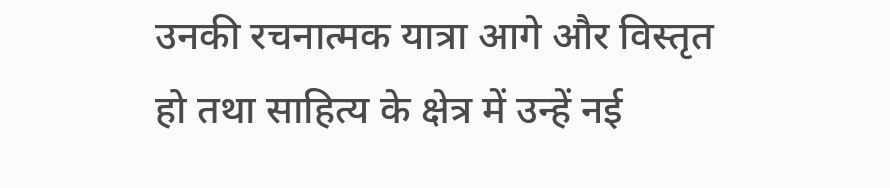उनकी रचनात्मक यात्रा आगे और विस्तृत हो तथा साहित्य के क्षेत्र में उन्हें नई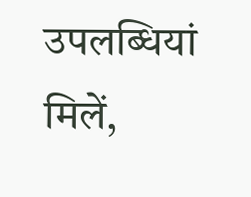उपलब्धियां मिलें,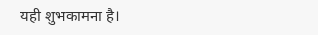यही शुभकामना है।